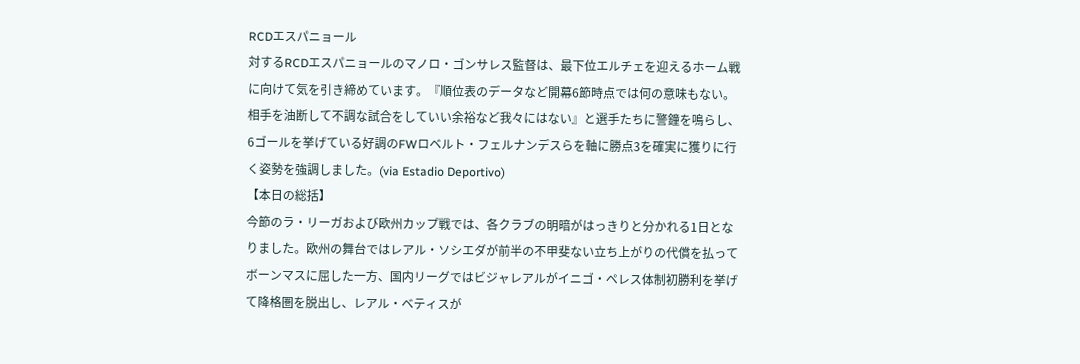RCDエスパニョール
対するRCDエスパニョールのマノロ・ゴンサレス監督は、最下位エルチェを迎えるホーム戦に向けて気を引き締めています。『順位表のデータなど開幕6節時点では何の意味もない。相手を油断して不調な試合をしていい余裕など我々にはない』と選手たちに警鐘を鳴らし、6ゴールを挙げている好調のFWロベルト・フェルナンデスらを軸に勝点3を確実に獲りに行く姿勢を強調しました。(via Estadio Deportivo)
【本日の総括】
今節のラ・リーガおよび欧州カップ戦では、各クラブの明暗がはっきりと分かれる1日となりました。欧州の舞台ではレアル・ソシエダが前半の不甲斐ない立ち上がりの代償を払ってボーンマスに屈した一方、国内リーグではビジャレアルがイニゴ・ペレス体制初勝利を挙げて降格圏を脱出し、レアル・ベティスが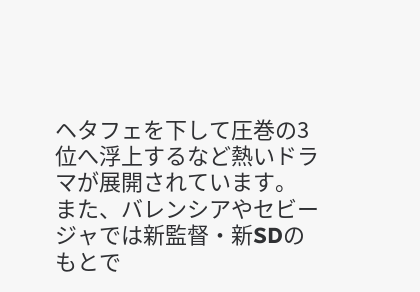ヘタフェを下して圧巻の3位へ浮上するなど熱いドラマが展開されています。
また、バレンシアやセビージャでは新監督・新SDのもとで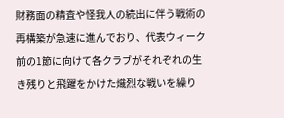財務面の精査や怪我人の続出に伴う戦術の再構築が急速に進んでおり、代表ウィーク前の1節に向けて各クラブがそれぞれの生き残りと飛躍をかけた熾烈な戦いを繰り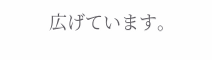広げています。